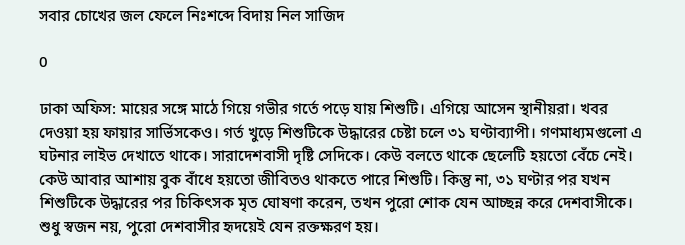সবার চোখের জল ফেলে নিঃশব্দে বিদায় নিল সাজিদ

0

ঢাকা অফিস: মায়ের সঙ্গে মাঠে গিয়ে গভীর গর্তে পড়ে যায় শিশুটি। এগিয়ে আসেন স্থানীয়রা। খবর দেওয়া হয় ফায়ার সার্ভিসকেও। গর্ত খুড়ে শিশুটিকে উদ্ধারের চেষ্টা চলে ৩১ ঘণ্টাব্যাপী। গণমাধ্যমগুলো এ ঘটনার লাইভ দেখাতে থাকে। সারাদেশবাসী দৃষ্টি সেদিকে। কেউ বলতে থাকে ছেলেটি হয়তো বেঁচে নেই। কেউ আবার আশায় বুক বাঁধে হয়তো জীবিতও থাকতে পারে শিশুটি। কিন্তু না, ৩১ ঘণ্টার পর যখন শিশুটিকে উদ্ধারের পর চিকিৎসক মৃত ঘোষণা করেন, তখন পুরো শোক যেন আচ্ছন্ন করে দেশবাসীকে। শুধু স্বজন নয়, পুরো দেশবাসীর হৃদয়েই যেন রক্তক্ষরণ হয়।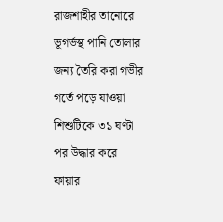রাজশাহীর তানোরে ভূগর্ভস্থ পানি তোলার জন্য তৈরি করা গভীর গর্তে পড়ে যাওয়া শিশুটিকে ৩১ ঘণ্টা পর উদ্ধার করে ফায়ার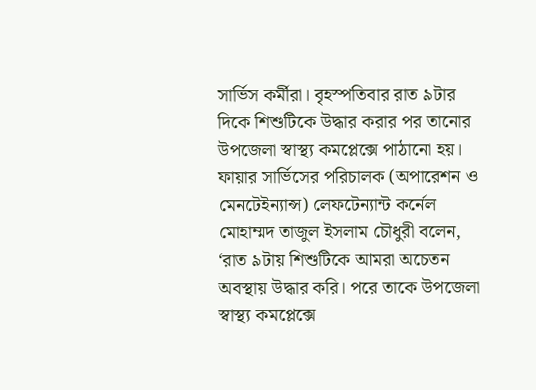সার্ভিস কর্মীরা। বৃহস্পতিবার রাত ৯টার দিকে শিশুটিকে উদ্ধার করার পর তানোর উপজেলা স্বাস্থ্য কমপ্লেক্সে পাঠানো হয়। ফায়ার সার্ভিসের পরিচালক (অপারেশন ও মেনটেইন্যান্স) লেফটেন্যান্ট কর্নেল মোহাম্মদ তাজুল ইসলাম চৌধুরী বলেন, ‘রাত ৯টায় শিশুটিকে আমরা অচেতন অবস্থায় উদ্ধার করি। পরে তাকে উপজেলা স্বাস্থ্য কমপ্লেক্সে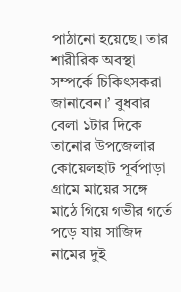পাঠানো হয়েছে। তার শারীরিক অবস্থা সম্পর্কে চিকিৎসকরা জানাবেন।’ বুধবার বেলা ১টার দিকে তানোর উপজেলার কোয়েলহাট পূর্বপাড়া গ্রামে মায়ের সঙ্গে মাঠে গিয়ে গভীর গর্তে পড়ে যায় সাজিদ নামের দুই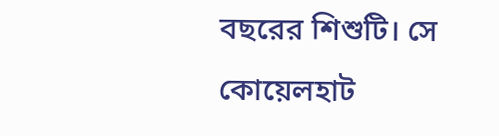বছরের শিশুটি। সে কোয়েলহাট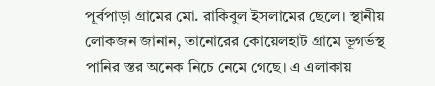পূর্বপাড়া গ্রামের মো. রাকিবুল ইসলামের ছেলে। স্থানীয় লোকজন জানান, তানোরের কোয়েলহাট গ্রামে ভূগর্ভস্থ পানির স্তর অনেক নিচে নেমে গেছে। এ এলাকায়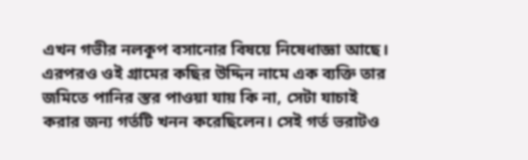এখন গভীর নলকূপ বসানোর বিষয়ে নিষেধাজ্ঞা আছে। এরপরও ওই গ্রামের কছির উদ্দিন নামে এক ব্যক্তি তার জমিতে পানির স্তর পাওয়া যায় কি না, সেটা যাচাই করার জন্য গর্তটি খনন করেছিলেন। সেই গর্ত ভরাটও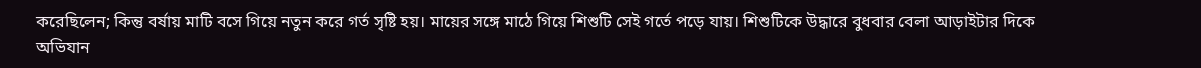করেছিলেন; কিন্তু বর্ষায় মাটি বসে গিয়ে নতুন করে গর্ত সৃষ্টি হয়। মায়ের সঙ্গে মাঠে গিয়ে শিশুটি সেই গর্তে পড়ে যায়। শিশুটিকে উদ্ধারে বুধবার বেলা আড়াইটার দিকে অভিযান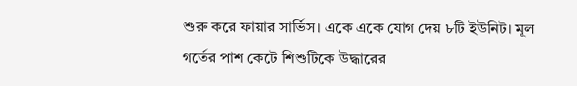শুরু করে ফায়ার সার্ভিস। একে একে যোগ দেয় ৮টি ইউনিট। মূল গর্তের পাশ কেটে শিশুটিকে উদ্ধারের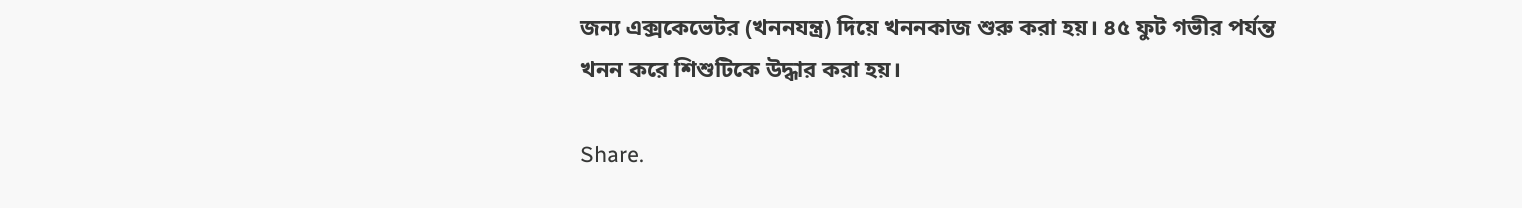জন্য এক্সকেভেটর (খননযন্ত্র) দিয়ে খননকাজ শুরু করা হয়। ৪৫ ফুট গভীর পর্যন্ত খনন করে শিশুটিকে উদ্ধার করা হয়।

Share.